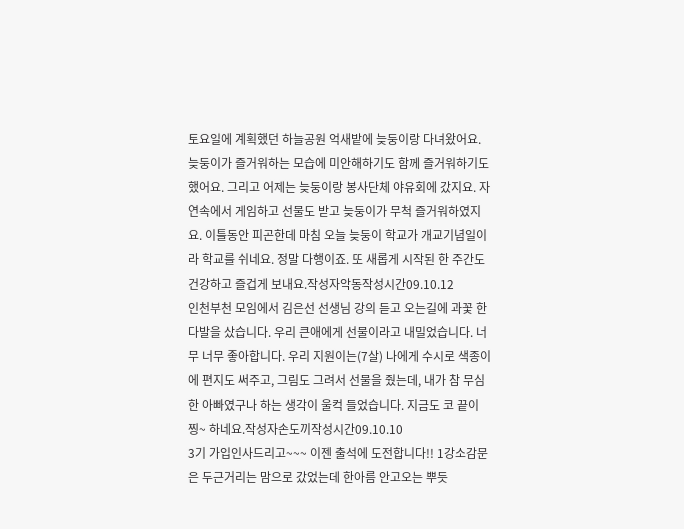토요일에 계획했던 하늘공원 억새밭에 늦둥이랑 다녀왔어요. 늦둥이가 즐거워하는 모습에 미안해하기도 함께 즐거워하기도 했어요. 그리고 어제는 늦둥이랑 봉사단체 야유회에 갔지요. 자연속에서 게임하고 선물도 받고 늦둥이가 무척 즐거워하였지요. 이틀동안 피곤한데 마침 오늘 늦둥이 학교가 개교기념일이라 학교를 쉬네요. 정말 다행이죠. 또 새롭게 시작된 한 주간도 건강하고 즐겁게 보내요.작성자악동작성시간09.10.12
인천부천 모임에서 김은선 선생님 강의 듣고 오는길에 과꽃 한다발을 샀습니다. 우리 큰애에게 선물이라고 내밀었습니다. 너무 너무 좋아합니다. 우리 지원이는(7살) 나에게 수시로 색종이에 편지도 써주고, 그림도 그려서 선물을 줬는데, 내가 참 무심한 아빠였구나 하는 생각이 울컥 들었습니다. 지금도 코 끝이 찡~ 하네요.작성자손도끼작성시간09.10.10
3기 가입인사드리고~~~ 이젠 출석에 도전합니다!! 1강소감문은 두근거리는 맘으로 갔었는데 한아름 안고오는 뿌듯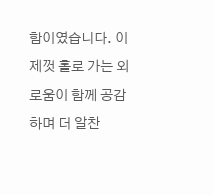함이였습니다. 이제껏 홀로 가는 외로움이 함께 공감하며 더 알찬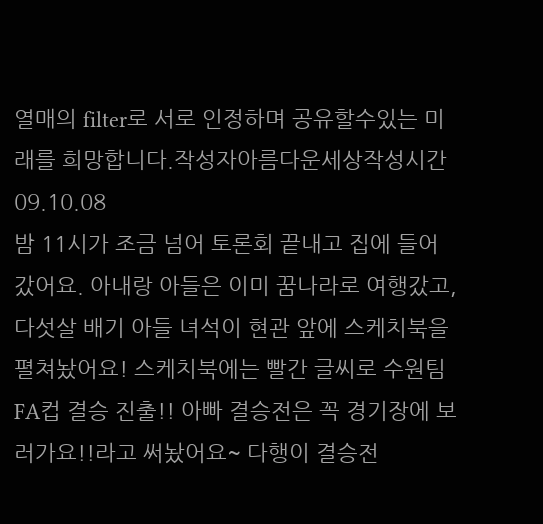열매의 filter로 서로 인정하며 공유할수있는 미래를 희망합니다.작성자아름다운세상작성시간09.10.08
밤 11시가 조금 넘어 토론회 끝내고 집에 들어갔어요. 아내랑 아들은 이미 꿈나라로 여행갔고, 다섯살 배기 아들 녀석이 현관 앞에 스케치북을 펼쳐놨어요! 스케치북에는 빨간 글씨로 수원팀 FA컵 결승 진출!! 아빠 결승전은 꼭 경기장에 보러가요!!라고 써놨어요~ 다행이 결승전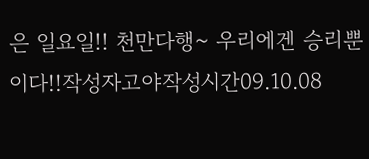은 일요일!! 천만다행~ 우리에겐 승리뿐이다!!작성자고야작성시간09.10.08